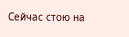Сейчас стою на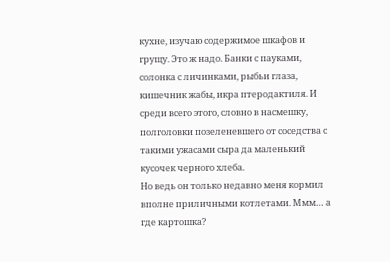кухне, изучаю содержимое шкафов и грущу. Это ж надо. Банки с пауками, солонка с личинками, рыбьи глаза, кишечник жабы, икра птеродактиля. И среди всего этого, словно в насмешку, полголовки позеленевшего от соседства с такими ужасами сыра да маленький кусочек черного хлеба.
Но ведь он только недавно меня кормил вполне приличными котлетами. Ммм… а где картошка?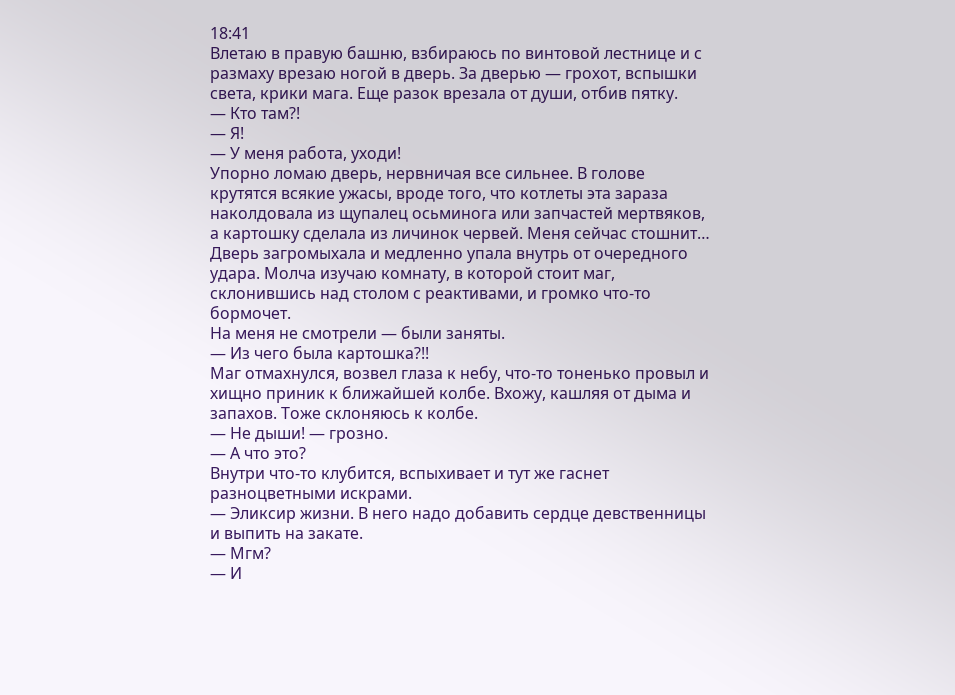18:41
Влетаю в правую башню, взбираюсь по винтовой лестнице и с размаху врезаю ногой в дверь. За дверью — грохот, вспышки света, крики мага. Еще разок врезала от души, отбив пятку.
— Кто там?!
— Я!
— У меня работа, уходи!
Упорно ломаю дверь, нервничая все сильнее. В голове крутятся всякие ужасы, вроде того, что котлеты эта зараза наколдовала из щупалец осьминога или запчастей мертвяков, а картошку сделала из личинок червей. Меня сейчас стошнит…
Дверь загромыхала и медленно упала внутрь от очередного удара. Молча изучаю комнату, в которой стоит маг, склонившись над столом с реактивами, и громко что-то бормочет.
На меня не смотрели — были заняты.
— Из чего была картошка?!!
Маг отмахнулся, возвел глаза к небу, что-то тоненько провыл и хищно приник к ближайшей колбе. Вхожу, кашляя от дыма и запахов. Тоже склоняюсь к колбе.
— Не дыши! — грозно.
— А что это?
Внутри что-то клубится, вспыхивает и тут же гаснет разноцветными искрами.
— Эликсир жизни. В него надо добавить сердце девственницы и выпить на закате.
— Мгм?
— И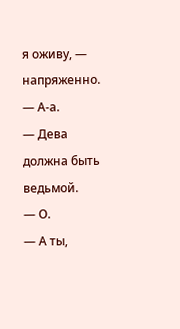я оживу, — напряженно.
— А-а.
— Дева должна быть ведьмой.
— О.
— А ты,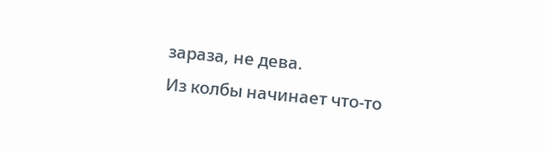зараза, не дева.
Из колбы начинает что-то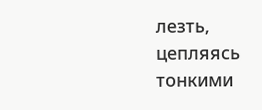лезть, цепляясь тонкими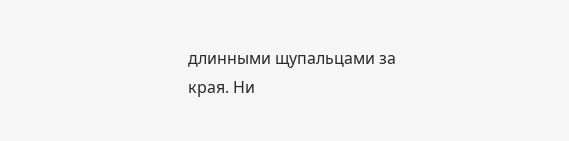длинными щупальцами за края. Ни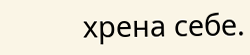хрена себе.